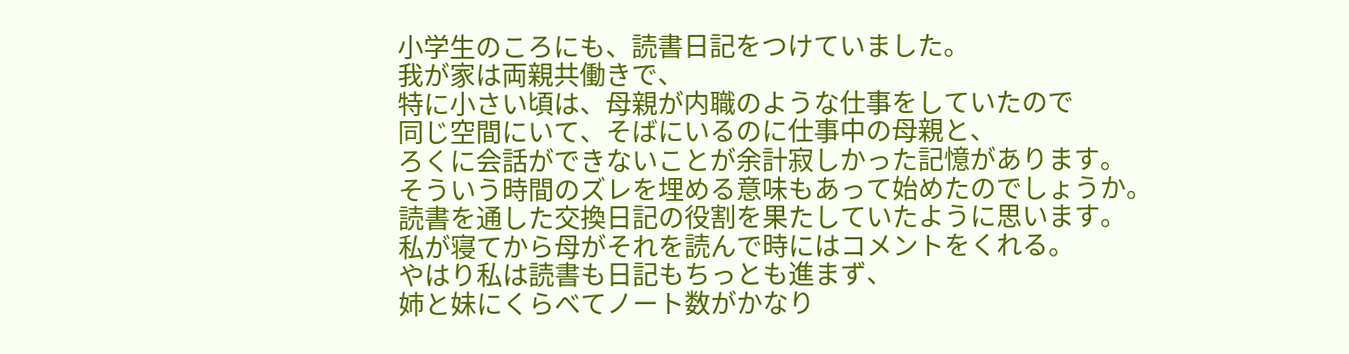小学生のころにも、読書日記をつけていました。
我が家は両親共働きで、
特に小さい頃は、母親が内職のような仕事をしていたので
同じ空間にいて、そばにいるのに仕事中の母親と、
ろくに会話ができないことが余計寂しかった記憶があります。
そういう時間のズレを埋める意味もあって始めたのでしょうか。
読書を通した交換日記の役割を果たしていたように思います。
私が寝てから母がそれを読んで時にはコメントをくれる。
やはり私は読書も日記もちっとも進まず、
姉と妹にくらべてノート数がかなり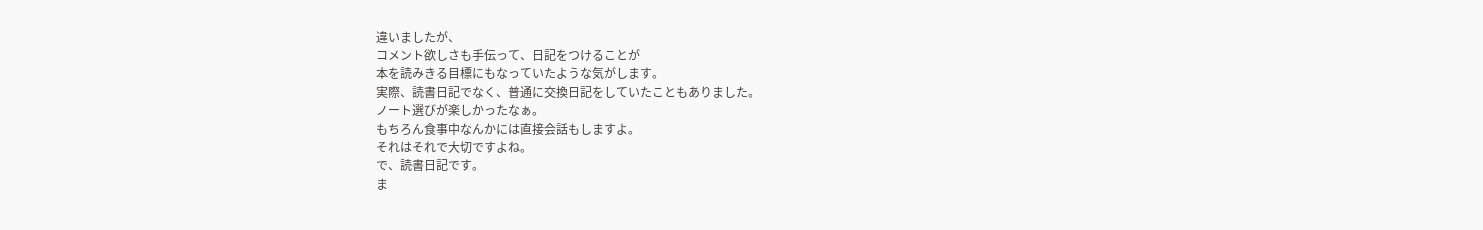違いましたが、
コメント欲しさも手伝って、日記をつけることが
本を読みきる目標にもなっていたような気がします。
実際、読書日記でなく、普通に交換日記をしていたこともありました。
ノート選びが楽しかったなぁ。
もちろん食事中なんかには直接会話もしますよ。
それはそれで大切ですよね。
で、読書日記です。
ま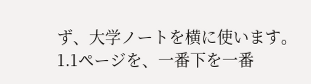ず、大学ノートを横に使います。
1.1ページを、一番下を一番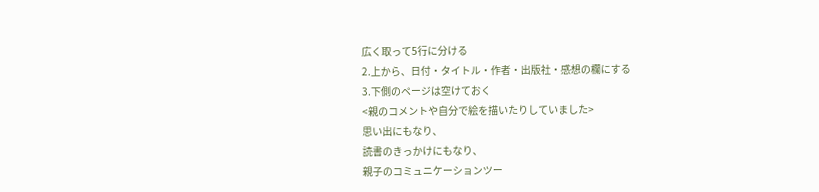広く取って5行に分ける
2.上から、日付・タイトル・作者・出版社・感想の欄にする
3.下側のページは空けておく
<親のコメントや自分で絵を描いたりしていました>
思い出にもなり、
読書のきっかけにもなり、
親子のコミュニケーションツー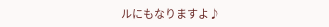ルにもなりますよ♪